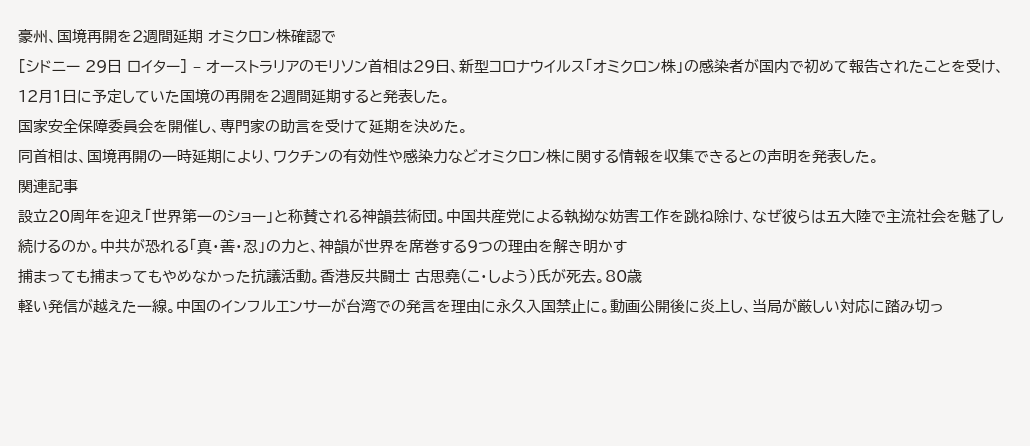豪州、国境再開を2週間延期 オミクロン株確認で
[シドニー 29日 ロイター] – オーストラリアのモリソン首相は29日、新型コロナウイルス「オミクロン株」の感染者が国内で初めて報告されたことを受け、12月1日に予定していた国境の再開を2週間延期すると発表した。
国家安全保障委員会を開催し、専門家の助言を受けて延期を決めた。
同首相は、国境再開の一時延期により、ワクチンの有効性や感染力などオミクロン株に関する情報を収集できるとの声明を発表した。
関連記事
設立20周年を迎え「世界第一のショー」と称賛される神韻芸術団。中国共産党による執拗な妨害工作を跳ね除け、なぜ彼らは五大陸で主流社会を魅了し続けるのか。中共が恐れる「真・善・忍」の力と、神韻が世界を席巻する9つの理由を解き明かす
捕まっても捕まってもやめなかった抗議活動。香港反共闘士 古思堯(こ・しよう)氏が死去。80歳
軽い発信が越えた一線。中国のインフルエンサーが台湾での発言を理由に永久入国禁止に。動画公開後に炎上し、当局が厳しい対応に踏み切っ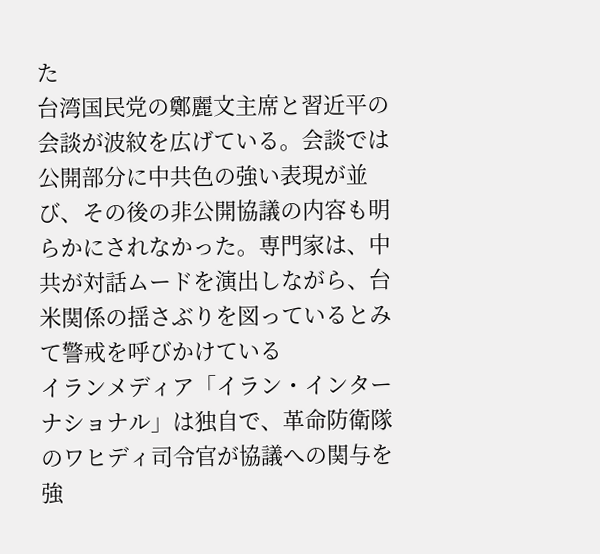た
台湾国民党の鄭麗文主席と習近平の会談が波紋を広げている。会談では公開部分に中共色の強い表現が並び、その後の非公開協議の内容も明らかにされなかった。専門家は、中共が対話ムードを演出しながら、台米関係の揺さぶりを図っているとみて警戒を呼びかけている
イランメディア「イラン・インターナショナル」は独自で、革命防衛隊のワヒディ司令官が協議への関与を強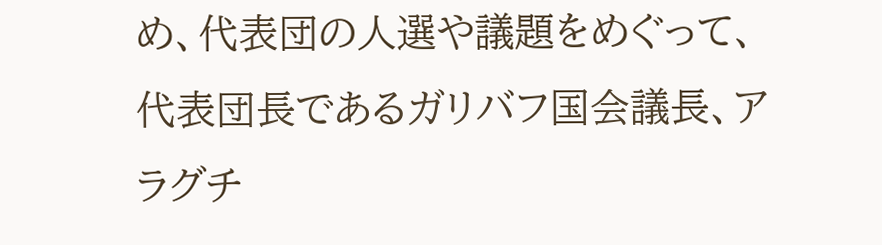め、代表団の人選や議題をめぐって、代表団長であるガリバフ国会議長、アラグチ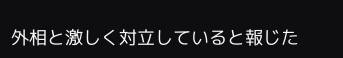外相と激しく対立していると報じた